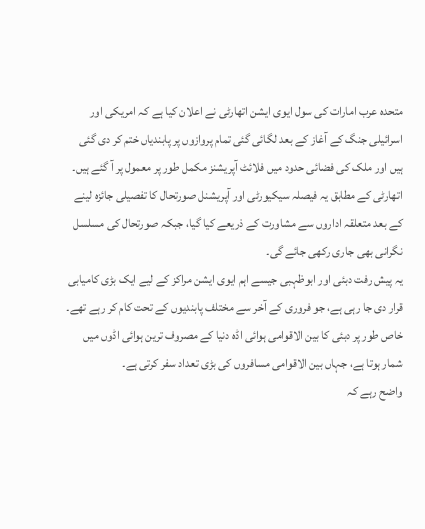متحدہ عرب امارات کی سول ایوی ایشن اتھارٹی نے اعلان کیا ہے کہ امریکی اور اسرائیلی جنگ کے آغاز کے بعد لگائی گئی تمام پروازوں پر پابندیاں ختم کر دی گئی ہیں اور ملک کی فضائی حدود میں فلائٹ آپریشنز مکمل طور پر معمول پر آ گئے ہیں۔
اتھارٹی کے مطابق یہ فیصلہ سیکیورٹی اور آپریشنل صورتحال کا تفصیلی جائزہ لینے کے بعد متعلقہ اداروں سے مشاورت کے ذریعے کیا گیا، جبکہ صورتحال کی مسلسل نگرانی بھی جاری رکھی جائے گی۔
یہ پیش رفت دبئی اور ابوظہبی جیسے اہم ایوی ایشن مراکز کے لیے ایک بڑی کامیابی قرار دی جا رہی ہے، جو فروری کے آخر سے مختلف پابندیوں کے تحت کام کر رہے تھے۔ خاص طور پر دبئی کا بین الاقوامی ہوائی اڈہ دنیا کے مصروف ترین ہوائی اڈوں میں شمار ہوتا ہے، جہاں بین الاقوامی مسافروں کی بڑی تعداد سفر کرتی ہے۔
واضح رہے کہ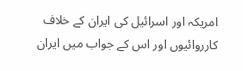امریکہ اور اسرائیل کی ایران کے خلاف کارروائیوں اور اس کے جواب میں ایران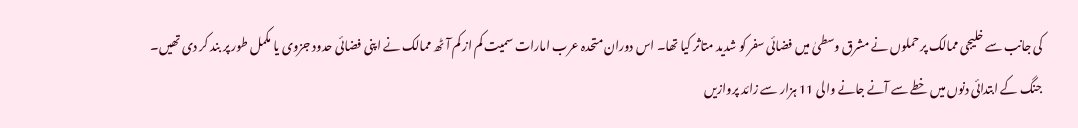کی جانب سے خلیجی ممالک پر حملوں نے مشرق وسطیٰ میں فضائی سفر کو شدید متاثر کیا تھا۔ اس دوران متحدہ عرب امارات سمیت کم از کم آٹھ ممالک نے اپنی فضائی حدود جزوی یا مکمل طور پر بند کر دی تھیں۔
جنگ کے ابتدائی دنوں میں خطے سے آنے جانے والی 11 ہزار سے زائد پروازیں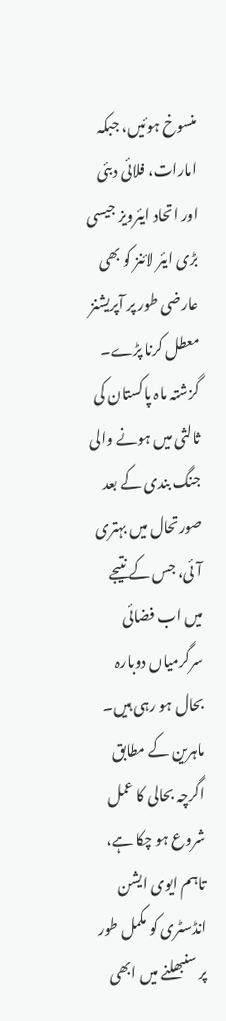منسوخ ہوئیں، جبکہ امارات، فلائی دبئی اور اتحاد ایئرویز جیسی بڑی ایئر لائنز کو بھی عارضی طور پر آپریشنز معطل کرنا پڑے۔
گزشتہ ماہ پاکستان کی ثالثی میں ہونے والی جنگ بندی کے بعد صورتحال میں بہتری آئی، جس کے نتیجے میں اب فضائی سرگرمیاں دوبارہ بحال ہو رہی ہیں۔ ماہرین کے مطابق اگرچہ بحالی کا عمل شروع ہو چکا ہے، تاہم ایوی ایشن انڈسٹری کو مکمل طور پر سنبھلنے میں ابھی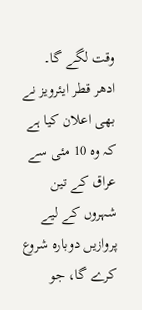وقت لگے گا۔
ادھر قطر ایئرویز نے بھی اعلان کیا ہے کہ وہ 10 مئی سے عراق کے تین شہروں کے لیے پروازیں دوبارہ شروع کرے گا، جو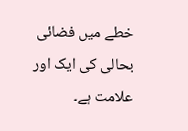خطے میں فضائی بحالی کی ایک اور علامت ہے۔